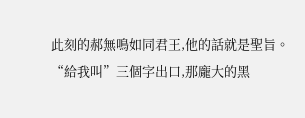此刻的郝無鳴如同君王,他的話就是聖旨。
“給我叫”三個字出口,那龐大的黑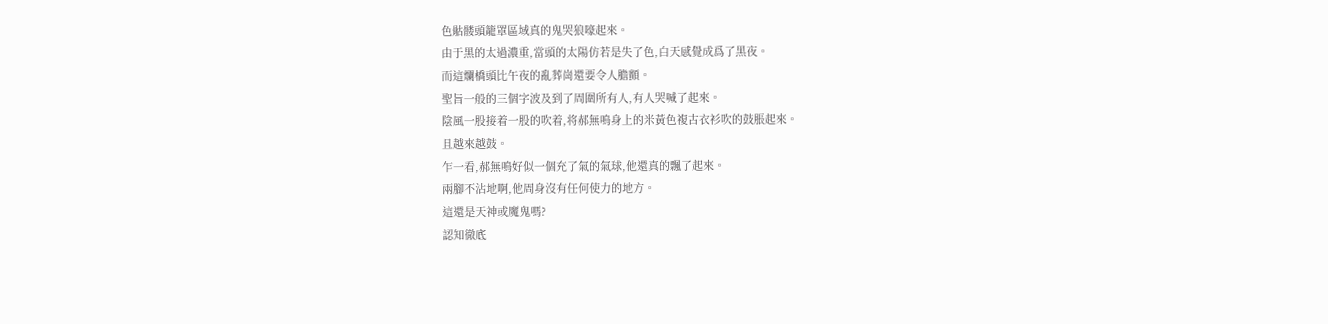色骷髅頭籠罩區域真的鬼哭狼嚎起來。
由于黑的太過濃重,當頭的太陽仿若是失了色,白天感覺成爲了黑夜。
而這爛橋頭比午夜的亂葬崗還要令人膽顫。
聖旨一般的三個字波及到了周圍所有人,有人哭喊了起來。
陰風一股接着一股的吹着,将郝無鳴身上的米黃色複古衣衫吹的鼓脹起來。
且越來越鼓。
乍一看,郝無鳴好似一個充了氣的氣球,他還真的飄了起來。
兩腳不沾地啊,他周身沒有任何使力的地方。
這還是天神或魔鬼嗎?
認知徹底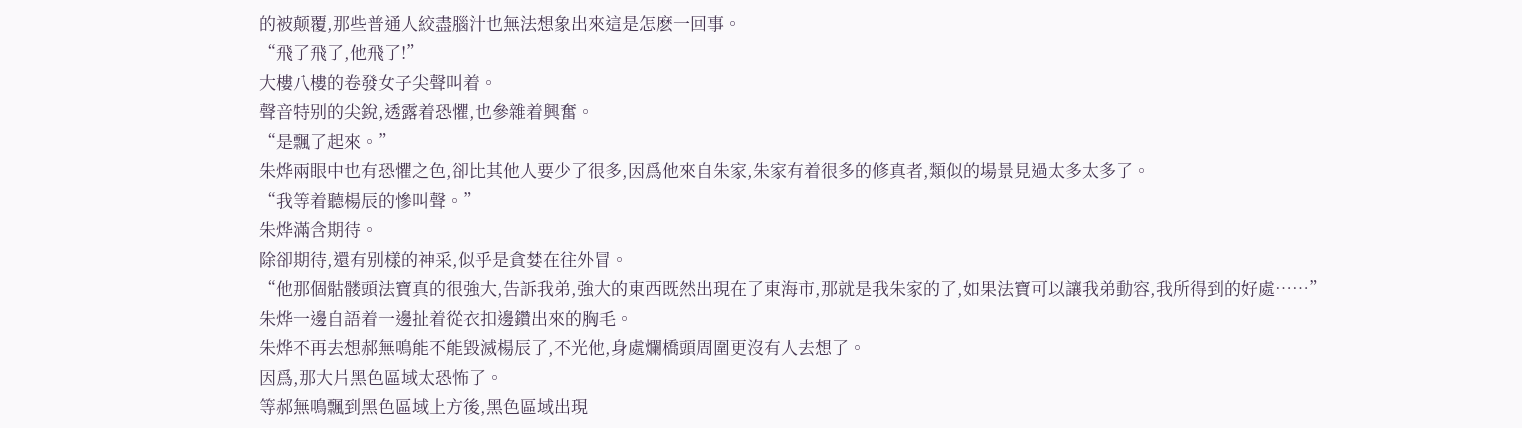的被颠覆,那些普通人絞盡腦汁也無法想象出來這是怎麽一回事。
“飛了飛了,他飛了!”
大樓八樓的卷發女子尖聲叫着。
聲音特别的尖銳,透露着恐懼,也參雜着興奮。
“是飄了起來。”
朱烨兩眼中也有恐懼之色,卻比其他人要少了很多,因爲他來自朱家,朱家有着很多的修真者,類似的場景見過太多太多了。
“我等着聽楊辰的慘叫聲。”
朱烨滿含期待。
除卻期待,還有别樣的神采,似乎是貪婪在往外冒。
“他那個骷髅頭法寶真的很強大,告訴我弟,強大的東西既然出現在了東海市,那就是我朱家的了,如果法寶可以讓我弟動容,我所得到的好處……”
朱烨一邊自語着一邊扯着從衣扣邊鑽出來的胸毛。
朱烨不再去想郝無鳴能不能毀滅楊辰了,不光他,身處爛橋頭周圍更沒有人去想了。
因爲,那大片黑色區域太恐怖了。
等郝無鳴飄到黑色區域上方後,黑色區域出現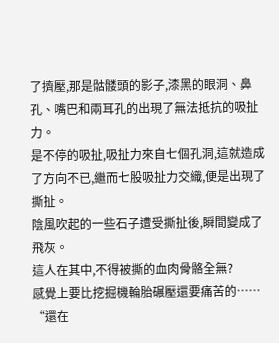了擠壓,那是骷髅頭的影子,漆黑的眼洞、鼻孔、嘴巴和兩耳孔的出現了無法抵抗的吸扯力。
是不停的吸扯,吸扯力來自七個孔洞,這就造成了方向不已,繼而七股吸扯力交織,便是出現了撕扯。
陰風吹起的一些石子遭受撕扯後,瞬間變成了飛灰。
這人在其中,不得被撕的血肉骨骼全無?
感覺上要比挖掘機輪胎碾壓還要痛苦的……
“還在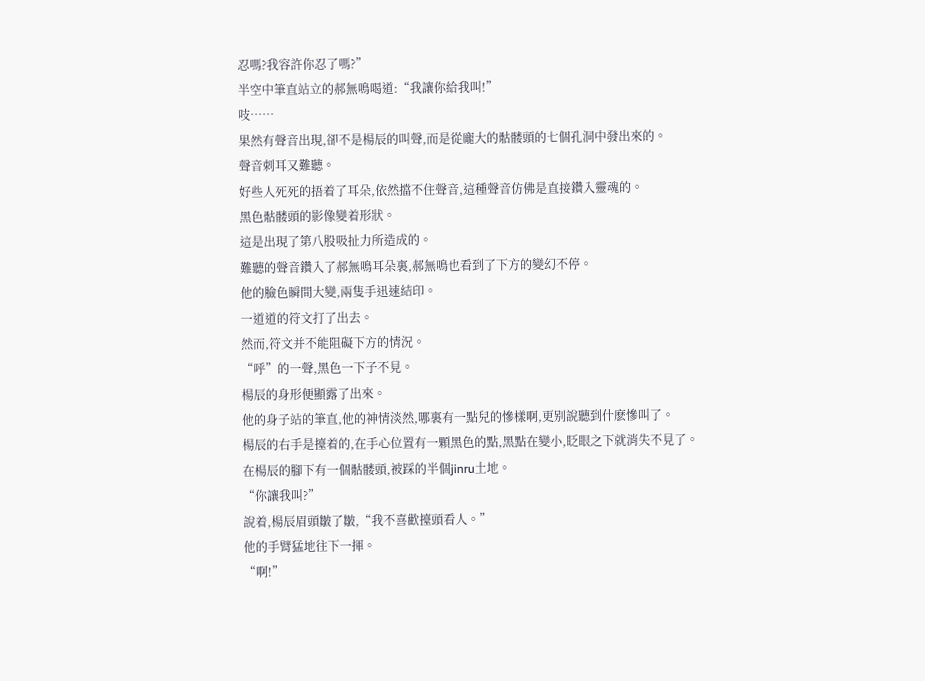忍嗎?我容許你忍了嗎?”
半空中筆直站立的郝無鳴喝道:“我讓你給我叫!”
吱……
果然有聲音出現,卻不是楊辰的叫聲,而是從龐大的骷髅頭的七個孔洞中發出來的。
聲音刺耳又難聽。
好些人死死的捂着了耳朵,依然擋不住聲音,這種聲音仿佛是直接鑽入靈魂的。
黑色骷髅頭的影像變着形狀。
這是出現了第八股吸扯力所造成的。
難聽的聲音鑽入了郝無鳴耳朵裏,郝無鳴也看到了下方的變幻不停。
他的臉色瞬間大變,兩隻手迅速結印。
一道道的符文打了出去。
然而,符文并不能阻礙下方的情況。
“呼”的一聲,黑色一下子不見。
楊辰的身形便顯露了出來。
他的身子站的筆直,他的神情淡然,哪裏有一點兒的慘樣啊,更别說聽到什麽慘叫了。
楊辰的右手是擡着的,在手心位置有一顆黑色的點,黑點在變小,眨眼之下就消失不見了。
在楊辰的腳下有一個骷髅頭,被踩的半個jinru土地。
“你讓我叫?”
說着,楊辰眉頭皺了皺,“我不喜歡擡頭看人。”
他的手臂猛地往下一揮。
“啊!”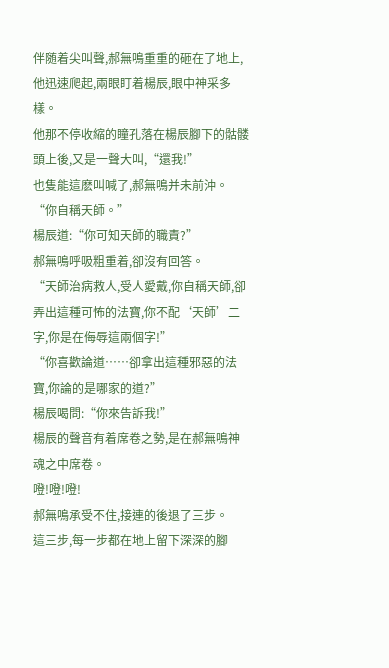伴随着尖叫聲,郝無鳴重重的砸在了地上,他迅速爬起,兩眼盯着楊辰,眼中神采多樣。
他那不停收縮的瞳孔落在楊辰腳下的骷髅頭上後,又是一聲大叫,“還我!”
也隻能這麽叫喊了,郝無鳴并未前沖。
“你自稱天師。”
楊辰道:“你可知天師的職責?”
郝無鳴呼吸粗重着,卻沒有回答。
“天師治病救人,受人愛戴,你自稱天師,卻弄出這種可怖的法寶,你不配‘天師’二字,你是在侮辱這兩個字!”
“你喜歡論道……卻拿出這種邪惡的法寶,你論的是哪家的道?”
楊辰喝問:“你來告訴我!”
楊辰的聲音有着席卷之勢,是在郝無鳴神魂之中席卷。
噔!噔!噔!
郝無鳴承受不住,接連的後退了三步。
這三步,每一步都在地上留下深深的腳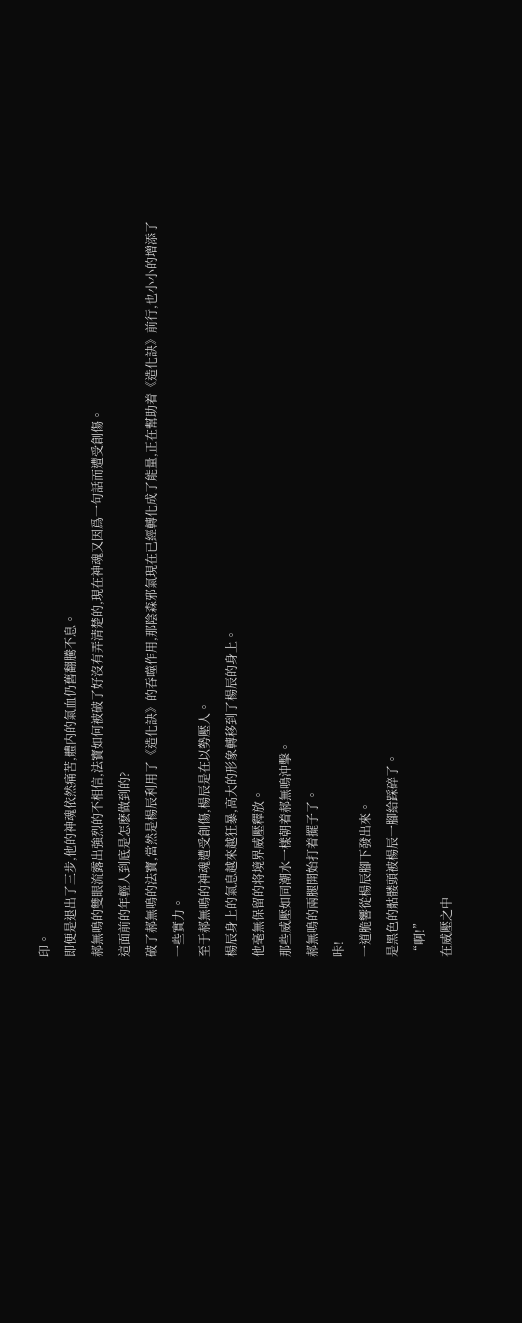印。
即便是退出了三步,他的神魂依然痛苦,體内的氣血仍舊翻騰不息。
郝無鳴的雙眼流露出強烈的不相信,法寶如何被破了好沒有弄清楚的,現在神魂又因爲一句話而遭受創傷。
這面前的年輕人到底是怎麽做到的?
破了郝無鳴的法寶,當然是楊辰利用了《造化訣》的吞噬作用,那陰森邪氣現在已經轉化成了能量,正在幫助着《造化訣》前行,也小小的增添了一些實力。
至于郝無鳴的神魂遭受創傷,楊辰是在以勢壓人。
楊辰身上的氣息越來越狂暴,高大的形象轉移到了楊辰的身上。
他毫無保留的将境界威壓釋放。
那些威壓如同潮水一樣朝着郝無鳴沖擊。
郝無鳴的兩腿開始打着擺子了。
咔!
一道脆響從楊辰腳下發出來。
是黑色的骷髅頭被楊辰一腳給踩碎了。
“啊!”
在威壓之中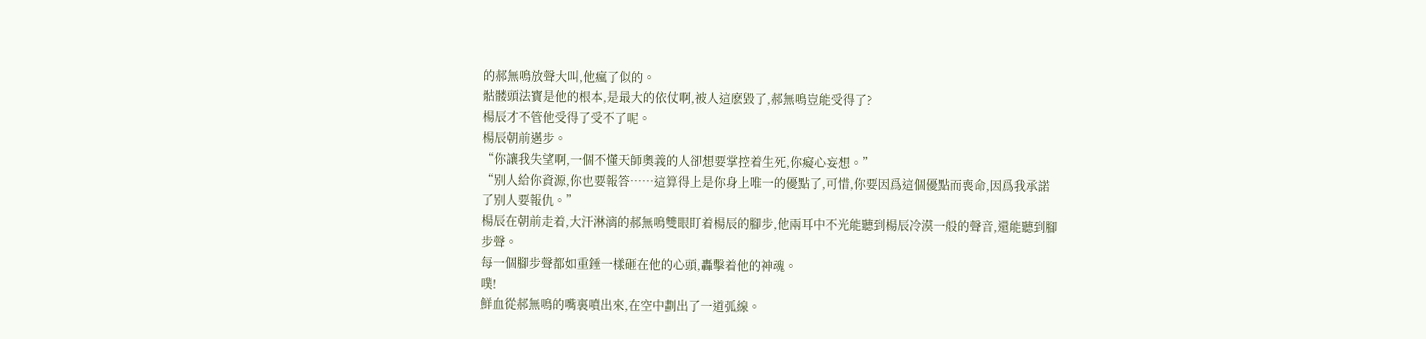的郝無鳴放聲大叫,他瘋了似的。
骷髅頭法寶是他的根本,是最大的依仗啊,被人這麽毀了,郝無鳴豈能受得了?
楊辰才不管他受得了受不了呢。
楊辰朝前邁步。
“你讓我失望啊,一個不懂天師奧義的人卻想要掌控着生死,你癡心妄想。”
“别人給你資源,你也要報答……這算得上是你身上唯一的優點了,可惜,你要因爲這個優點而喪命,因爲我承諾了别人要報仇。”
楊辰在朝前走着,大汗淋漓的郝無鳴雙眼盯着楊辰的腳步,他兩耳中不光能聽到楊辰冷漠一般的聲音,還能聽到腳步聲。
每一個腳步聲都如重錘一樣砸在他的心頭,轟擊着他的神魂。
噗!
鮮血從郝無鳴的嘴裏噴出來,在空中劃出了一道弧線。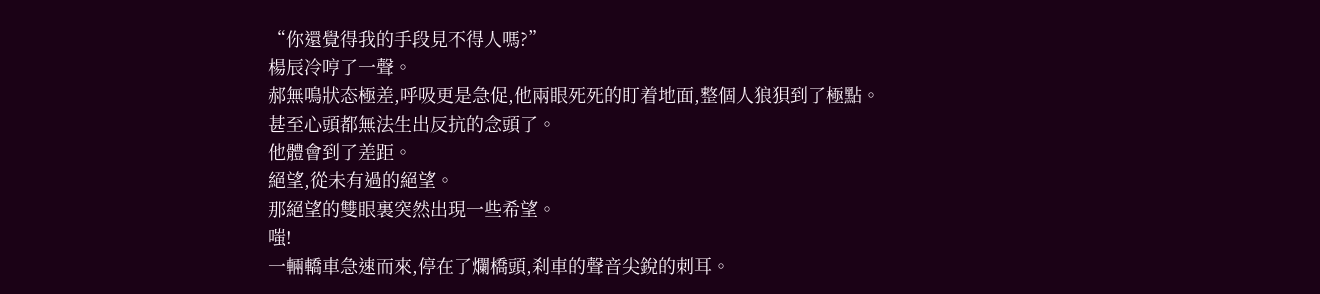“你還覺得我的手段見不得人嗎?”
楊辰冷哼了一聲。
郝無鳴狀态極差,呼吸更是急促,他兩眼死死的盯着地面,整個人狼狽到了極點。
甚至心頭都無法生出反抗的念頭了。
他體會到了差距。
絕望,從未有過的絕望。
那絕望的雙眼裏突然出現一些希望。
嗤!
一輛轎車急速而來,停在了爛橋頭,刹車的聲音尖銳的刺耳。